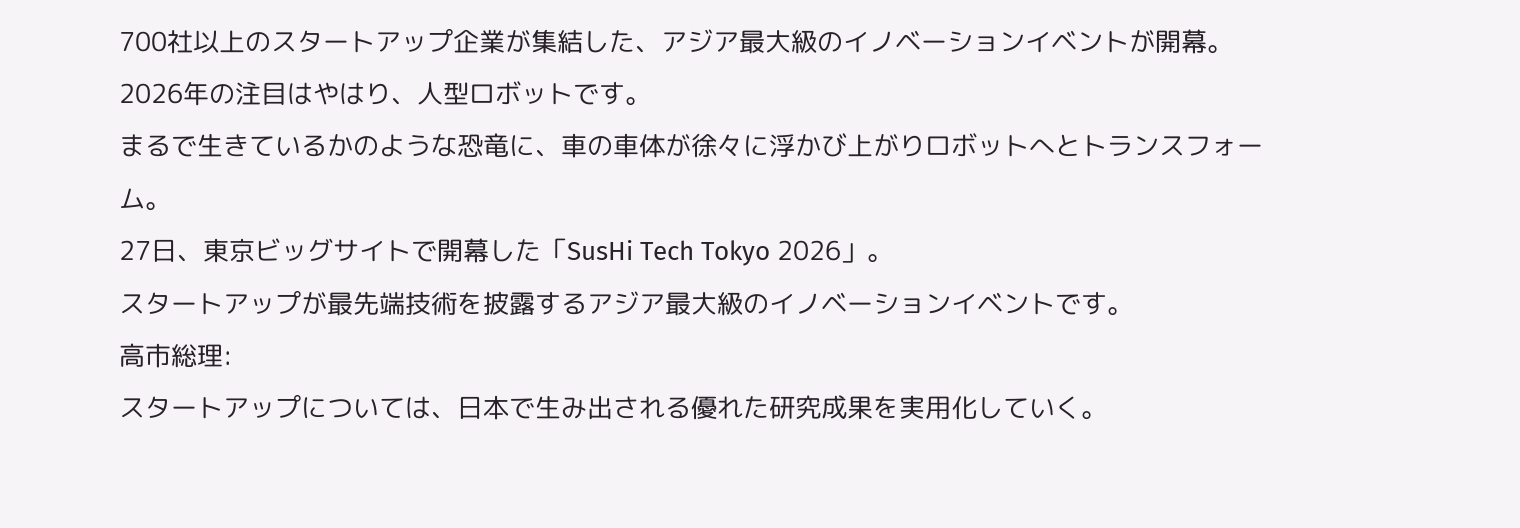700社以上のスタートアップ企業が集結した、アジア最大級のイノベーションイベントが開幕。
2026年の注目はやはり、人型ロボットです。
まるで生きているかのような恐竜に、車の車体が徐々に浮かび上がりロボットへとトランスフォーム。
27日、東京ビッグサイトで開幕した「SusHi Tech Tokyo 2026」。
スタートアップが最先端技術を披露するアジア最大級のイノベーションイベントです。
高市総理:
スタートアップについては、日本で生み出される優れた研究成果を実用化していく。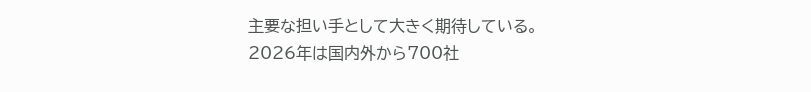主要な担い手として大きく期待している。
2026年は国内外から700社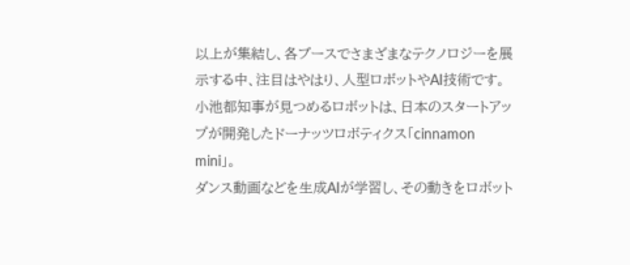以上が集結し、各ブースでさまざまなテクノロジーを展示する中、注目はやはり、人型ロボットやAI技術です。
小池都知事が見つめるロボットは、日本のスタートアップが開発したドーナッツロボティクス「cinnamon mini」。
ダンス動画などを生成AIが学習し、その動きをロボット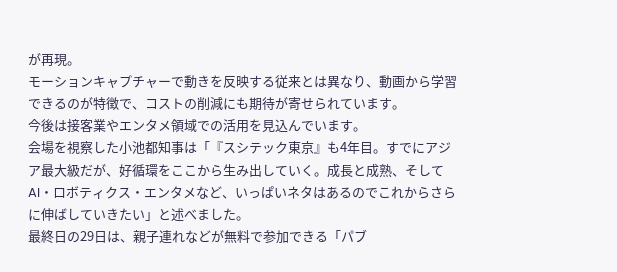が再現。
モーションキャプチャーで動きを反映する従来とは異なり、動画から学習できるのが特徴で、コストの削減にも期待が寄せられています。
今後は接客業やエンタメ領域での活用を見込んでいます。
会場を視察した小池都知事は「『スシテック東京』も4年目。すでにアジア最大級だが、好循環をここから生み出していく。成長と成熟、そしてAI・ロボティクス・エンタメなど、いっぱいネタはあるのでこれからさらに伸ばしていきたい」と述べました。
最終日の29日は、親子連れなどが無料で参加できる「パブ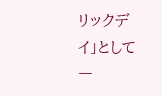リックデイ」として一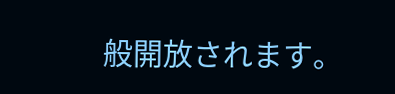般開放されます。